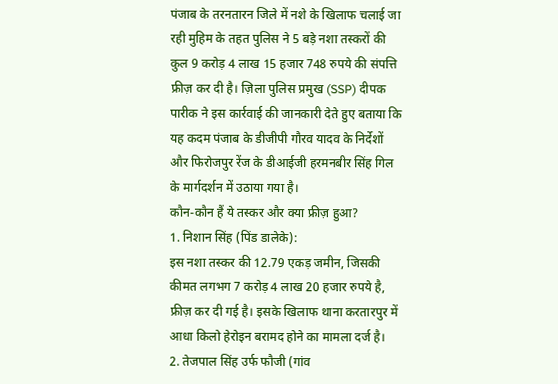पंजाब के तरनतारन जिले में नशे के खिलाफ चलाई जा रही मुहिम के तहत पुलिस ने 5 बड़े नशा तस्करों की कुल 9 करोड़ 4 लाख 15 हजार 748 रुपये की संपत्ति फ्रीज़ कर दी है। ज़िला पुलिस प्रमुख (SSP) दीपक पारीक ने इस कार्रवाई की जानकारी देते हुए बताया कि यह कदम पंजाब के डीजीपी गौरव यादव के निर्देशों और फिरोजपुर रेंज के डीआईजी हरमनबीर सिंह गिल के मार्गदर्शन में उठाया गया है।
कौन-कौन हैं ये तस्कर और क्या फ्रीज़ हुआ?
1. निशान सिंह (पिंड डालेके):
इस नशा तस्कर की 12.79 एकड़ जमीन, जिसकी कीमत लगभग 7 करोड़ 4 लाख 20 हजार रुपये है, फ्रीज़ कर दी गई है। इसके खिलाफ थाना करतारपुर में आधा किलो हेरोइन बरामद होने का मामला दर्ज है।
2. तेजपाल सिंह उर्फ फौजी (गांव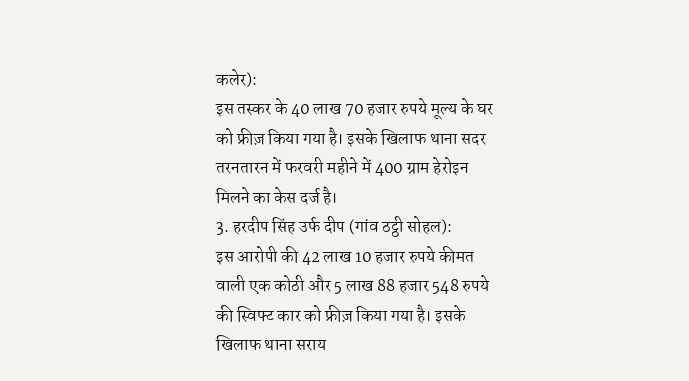कलेर):
इस तस्कर के 40 लाख 70 हजार रुपये मूल्य के घर को फ्रीज़ किया गया है। इसके खिलाफ थाना सदर तरनतारन में फरवरी महीने में 400 ग्राम हेरोइन मिलने का केस दर्ज है।
3. हरदीप सिंह उर्फ दीप (गांव ठट्ठी सोहल):
इस आरोपी की 42 लाख 10 हजार रुपये कीमत वाली एक कोठी और 5 लाख 88 हजार 548 रुपये की स्विफ्ट कार को फ्रीज़ किया गया है। इसके खिलाफ थाना सराय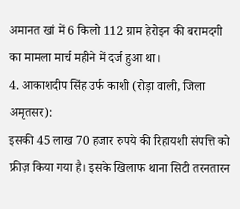अमानत खां में 6 किलो 112 ग्राम हेरोइन की बरामदगी का मामला मार्च महीने में दर्ज हुआ था।
4. आकाशदीप सिंह उर्फ काशी (रोड़ा वाली, जिला अमृतसर):
इसकी 45 लाख 70 हजार रुपये की रिहायशी संपत्ति को फ्रीज़ किया गया है। इसके खिलाफ थाना सिटी तरनतारन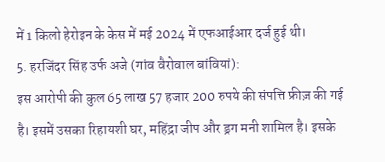में 1 किलो हेरोइन के केस में मई 2024 में एफआईआर दर्ज हुई थी।
5. हरजिंदर सिंह उर्फ अजे (गांव वैरोवाल बांवियां):
इस आरोपी की कुल 65 लाख 57 हजार 200 रुपये की संपत्ति फ्रीज़ की गई है। इसमें उसका रिहायशी घर, महिंद्रा जीप और ड्रग मनी शामिल है। इसके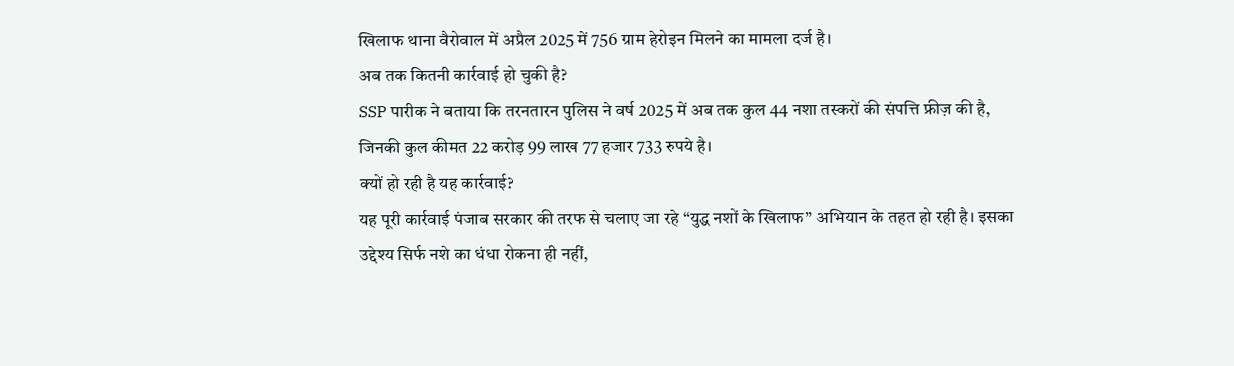खिलाफ थाना वैरोवाल में अप्रैल 2025 में 756 ग्राम हेरोइन मिलने का मामला दर्ज है।
अब तक कितनी कार्रवाई हो चुकी है?
SSP पारीक ने बताया कि तरनतारन पुलिस ने वर्ष 2025 में अब तक कुल 44 नशा तस्करों की संपत्ति फ्रीज़ की है, जिनकी कुल कीमत 22 करोड़ 99 लाख 77 हजार 733 रुपये है।
क्यों हो रही है यह कार्रवाई?
यह पूरी कार्रवाई पंजाब सरकार की तरफ से चलाए जा रहे “युद्ध नशों के खिलाफ” अभियान के तहत हो रही है। इसका उद्देश्य सिर्फ नशे का धंधा रोकना ही नहीं,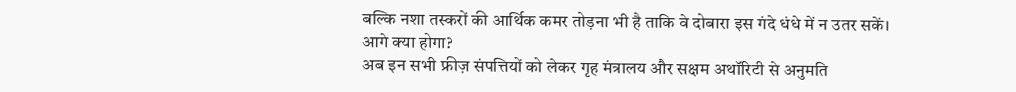बल्कि नशा तस्करों की आर्थिक कमर तोड़ना भी है ताकि वे दोबारा इस गंदे धंधे में न उतर सकें।
आगे क्या होगा?
अब इन सभी फ्रीज़ संपत्तियों को लेकर गृह मंत्रालय और सक्षम अथॉरिटी से अनुमति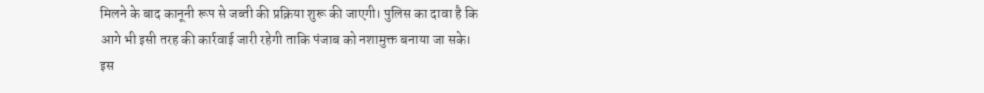मिलने के बाद कानूनी रूप से जब्ती की प्रक्रिया शुरू की जाएगी। पुलिस का दावा है कि आगे भी इसी तरह की कार्रवाई जारी रहेगी ताकि पंजाब को नशामुक्त बनाया जा सके।
इस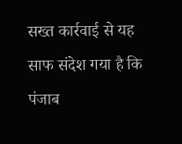सख्त कार्रवाई से यह साफ संदेश गया है कि पंजाब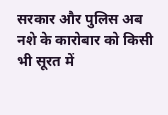सरकार और पुलिस अब नशे के कारोबार को किसी भी सूरत में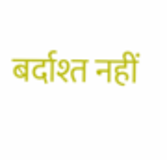बर्दाश्त नहीं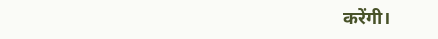करेंगी।